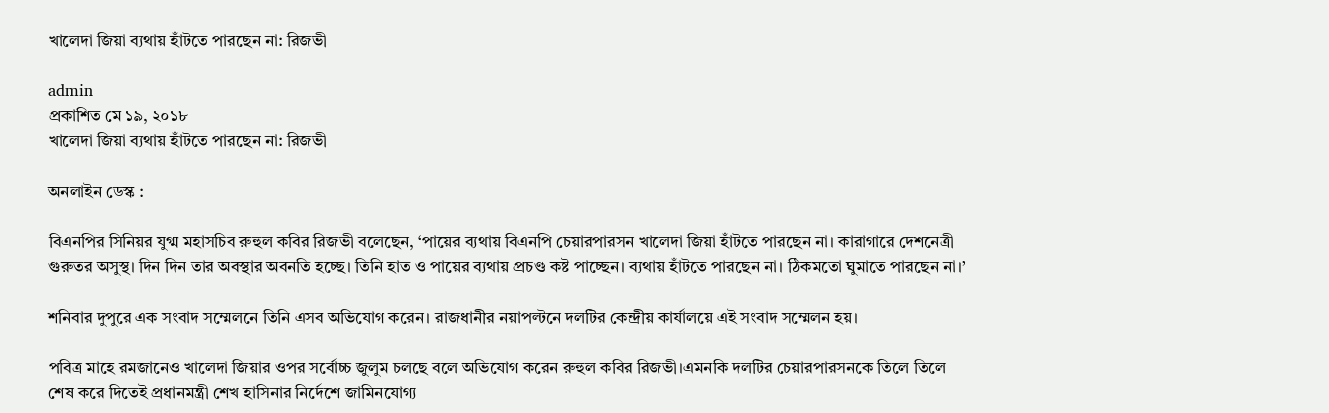খালেদা জিয়া ব্যথায় হাঁটতে পারছেন না: রিজভী

admin
প্রকাশিত মে ১৯, ২০১৮
খালেদা জিয়া ব্যথায় হাঁটতে পারছেন না: রিজভী

অনলাইন ডেস্ক :

বিএনপির সিনিয়র যুগ্ম মহাসচিব রুহুল কবির রিজভী বলেছেন, ‘পায়ের ব্যথায় বিএনপি চেয়ারপারসন খালেদা জিয়া হাঁটতে পারছেন না। কারাগারে দেশনেত্রী গুরুতর অসুস্থ। দিন দিন তার অবস্থার অবনতি হচ্ছে। তিনি হাত ও পায়ের ব্যথায় প্রচণ্ড কষ্ট পাচ্ছেন। ব্যথায় হাঁটতে পারছেন না। ঠিকমতো ঘুমাতে পারছেন না।’

শনিবার দুপুরে এক সংবাদ সম্মেলনে তিনি এসব অভিযোগ করেন। রাজধানীর নয়াপল্টনে দলটির কেন্দ্রীয় কার্যালয়ে এই সংবাদ সম্মেলন হয়।

পবিত্র মাহে রমজানেও খালেদা জিয়ার ওপর সর্বোচ্চ জুলুম চলছে বলে অভিযোগ করেন রুহুল কবির রিজভী।এমনকি দলটির চেয়ারপারসনকে তিলে তিলে শেষ করে দিতেই প্রধানমন্ত্রী শেখ হাসিনার নির্দেশে জামিনযোগ্য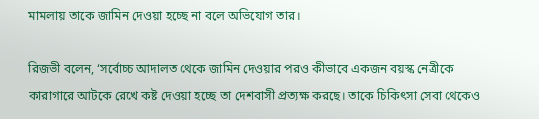মামলায় তাকে জামিন দেওয়া হচ্ছে না বলে অভিযোগ তার।

রিজভী বলেন, ‘সর্বোচ্চ আদালত থেকে জামিন দেওয়ার পরও কীভাবে একজন বয়স্ক নেত্রীকে কারাগারে আটকে রেখে কষ্ট দেওয়া হচ্ছে তা দেশবাসী প্রত্যক্ষ করছে। তাকে চিকিৎসা সেবা থেকেও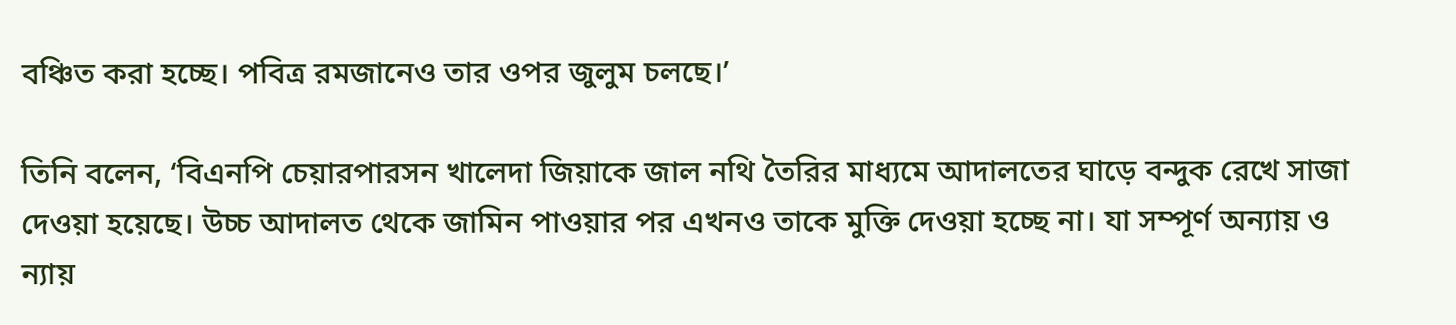বঞ্চিত করা হচ্ছে। পবিত্র রমজানেও তার ওপর জুলুম চলছে।’

তিনি বলেন, ‘বিএনপি চেয়ারপারসন খালেদা জিয়াকে জাল নথি তৈরির মাধ্যমে আদালতের ঘাড়ে বন্দুক রেখে সাজা দেওয়া হয়েছে। উচ্চ আদালত থেকে জামিন পাওয়ার পর এখনও তাকে মুক্তি দেওয়া হচ্ছে না। যা সম্পূর্ণ অন্যায় ও ন্যায়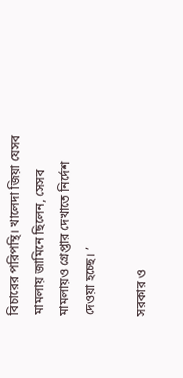বিচারের পরিপন্থি। খালেদা জিয়া যেসব মামলায় জামিনে ছিলেন, সেসব মামলায়ও গ্রেপ্তার দেখাতে নির্দেশ দেওয়া হচ্ছে। ’

সরকার ও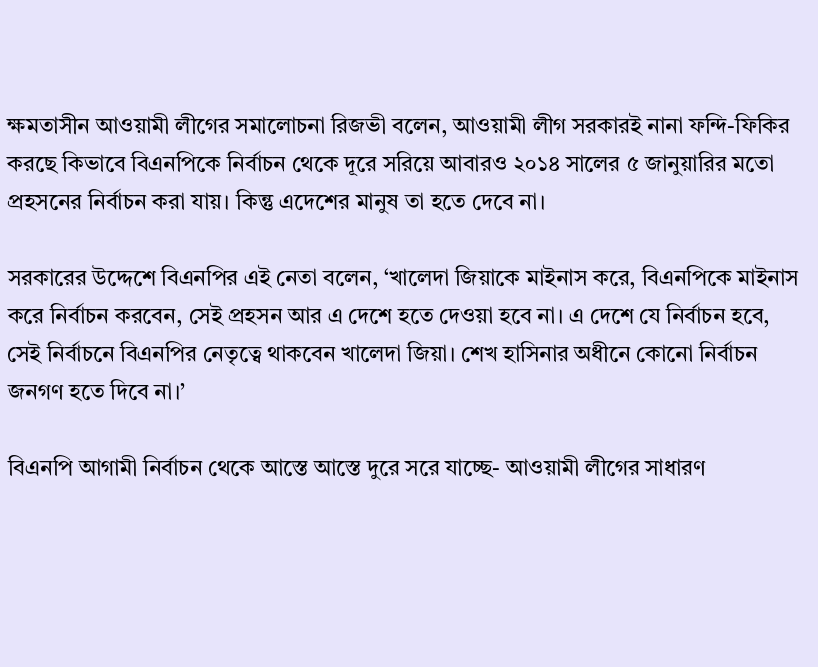ক্ষমতাসীন আওয়ামী লীগের সমালোচনা রিজভী বলেন, আওয়ামী লীগ সরকারই নানা ফন্দি-ফিকির করছে কিভাবে বিএনপিকে নির্বাচন থেকে দূরে সরিয়ে আবারও ২০১৪ সালের ৫ জানুয়ারির মতো প্রহসনের নির্বাচন করা যায়। কিন্তু এদেশের মানুষ তা হতে দেবে না।

সরকারের উদ্দেশে বিএনপির এই নেতা বলেন, ‘খালেদা জিয়াকে মাইনাস করে, বিএনপিকে মাইনাস করে নির্বাচন করবেন, সেই প্রহসন আর এ দেশে হতে দেওয়া হবে না। এ দেশে যে নির্বাচন হবে, সেই নির্বাচনে বিএনপির নেতৃত্বে থাকবেন খালেদা জিয়া। শেখ হাসিনার অধীনে কোনো নির্বাচন জনগণ হতে দিবে না।’

বিএনপি আগামী নির্বাচন থেকে আস্তে আস্তে দুরে সরে যাচ্ছে- আওয়ামী লীগের সাধারণ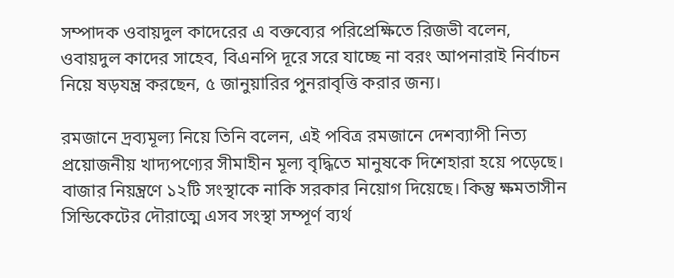সম্পাদক ওবায়দুল কাদেরের এ বক্তব্যের পরিপ্রেক্ষিতে রিজভী বলেন, ওবায়দুল কাদের সাহেব, বিএনপি দূরে সরে যাচ্ছে না বরং আপনারাই নির্বাচন নিয়ে ষড়যন্ত্র করছেন, ৫ জানুয়ারির পুনরাবৃত্তি করার জন্য।

রমজানে দ্রব্যমূল্য নিয়ে তিনি বলেন, এই পবিত্র রমজানে দেশব্যাপী নিত্য প্রয়োজনীয় খাদ্যপণ্যের সীমাহীন মূল্য বৃদ্ধিতে মানুষকে দিশেহারা হয়ে পড়েছে। বাজার নিয়ন্ত্রণে ১২টি সংস্থাকে নাকি সরকার নিয়োগ দিয়েছে। কিন্তু ক্ষমতাসীন সিন্ডিকেটের দৌরাত্মে এসব সংস্থা সম্পূর্ণ ব্যর্থ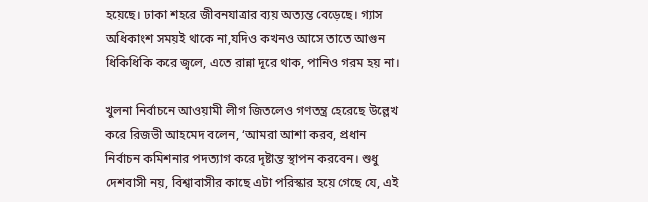হয়েছে। ঢাকা শহরে জীবনযাত্রার ব্যয় অত্যন্ত বেড়েছে। গ্যাস অধিকাংশ সময়ই থাকে না,যদিও কখনও আসে তাতে আগুন ধিকিধিকি করে জ্বলে, এতে রান্না দূরে থাক, পানিও গরম হয় না।

খুলনা নির্বাচনে আওয়ামী লীগ জিতলেও গণতন্ত্র হেরেছে উল্লেখ করে রিজভী আহমেদ বলেন, ‘আমরা আশা করব, প্রধান নির্বাচন কমিশনার পদত্যাগ করে দৃষ্টান্ত স্থাপন করবেন। শুধু দেশবাসী নয়, বিশ্বাবাসীর কাছে এটা পরিস্কার হয়ে গেছে যে, এই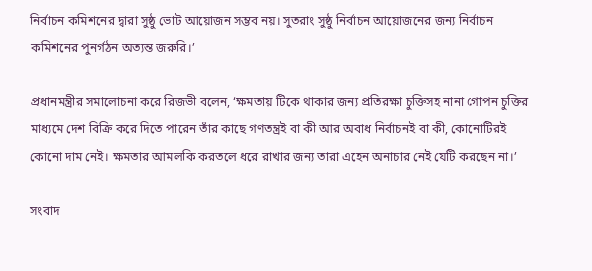নির্বাচন কমিশনের দ্বারা সুষ্ঠু ভোট আয়োজন সম্ভব নয়। সুতরাং সুষ্ঠু নির্বাচন আয়োজনের জন্য নির্বাচন কমিশনের পুনর্গঠন অত্যন্ত জরুরি।’

প্রধানমন্ত্রীর সমালোচনা করে রিজভী বলেন, ‘ক্ষমতায় টিকে থাকার জন্য প্রতিরক্ষা চুক্তিসহ নানা গোপন চুক্তির মাধ্যমে দেশ বিক্রি করে দিতে পারেন তাঁর কাছে গণতন্ত্রই বা কী আর অবাধ নির্বাচনই বা কী, কোনোটিরই কোনো দাম নেই। ক্ষমতার আমলকি করতলে ধরে রাখার জন্য তারা এহেন অনাচার নেই যেটি করছেন না।’

সংবাদ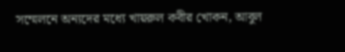সম্মেলনে অন্যদের মধ্যে খায়রুল কবীর খোকন, আবুল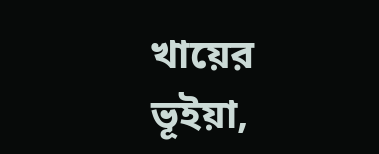খায়ের ভূইয়া,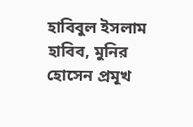হাবিবুল ইসলাম হাবিব, মুনির হোসেন প্রমূখ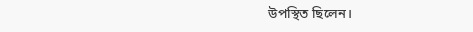উপস্থিত ছিলেন।